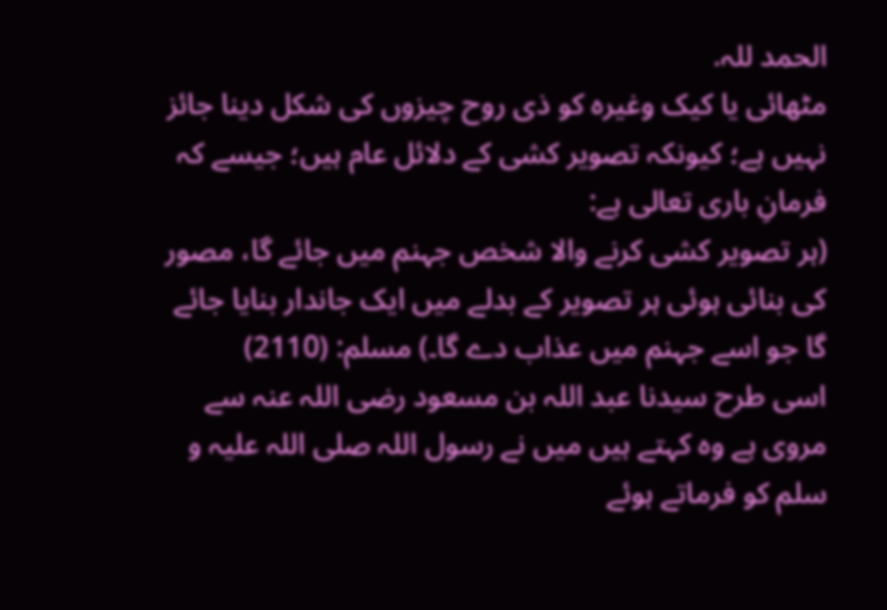الحمد للہ.
مٹھائی یا کیک وغیرہ کو ذی روح چیزوں کی شکل دینا جائز نہیں ہے؛ کیونکہ تصویر کشی کے دلائل عام ہیں؛ جیسے کہ فرمانِ باری تعالی ہے:
(ہر تصویر کشی کرنے والا شخص جہنم میں جائے گا، مصور کی بنائی ہوئی ہر تصویر کے بدلے میں ایک جاندار بنایا جائے گا جو اسے جہنم میں عذاب دے گا۔) مسلم: (2110)
اسی طرح سیدنا عبد اللہ بن مسعود رضی اللہ عنہ سے مروی ہے وہ کہتے ہیں میں نے رسول اللہ صلی اللہ علیہ و سلم کو فرماتے ہوئے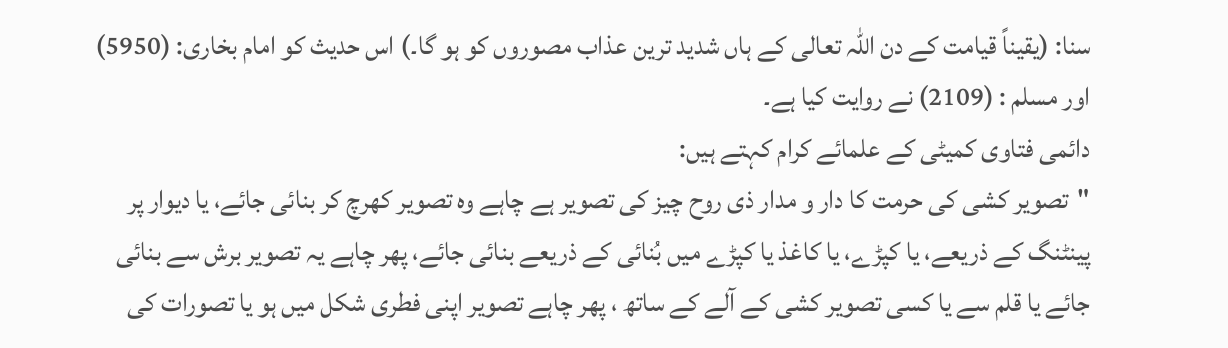سنا: (یقیناً قیامت کے دن اللہ تعالی کے ہاں شدید ترین عذاب مصوروں کو ہو گا۔) اس حدیث کو امام بخاری: (5950) اور مسلم : (2109) نے روایت کیا ہے۔
دائمی فتاوی کمیٹی کے علمائے کرام کہتے ہیں:
"تصویر کشی کی حرمت کا دار و مدار ذی روح چیز کی تصویر ہے چاہے وہ تصویر کھرچ کر بنائی جائے، یا دیوار پر پینٹنگ کے ذریعے، یا کپڑے، یا کاغذ یا کپڑے میں بُنائی کے ذریعے بنائی جائے، پھر چاہے یہ تصویر برش سے بنائی جائے یا قلم سے یا کسی تصویر کشی کے آلے کے ساتھ ، پھر چاہے تصویر اپنی فطری شکل میں ہو یا تصورات کی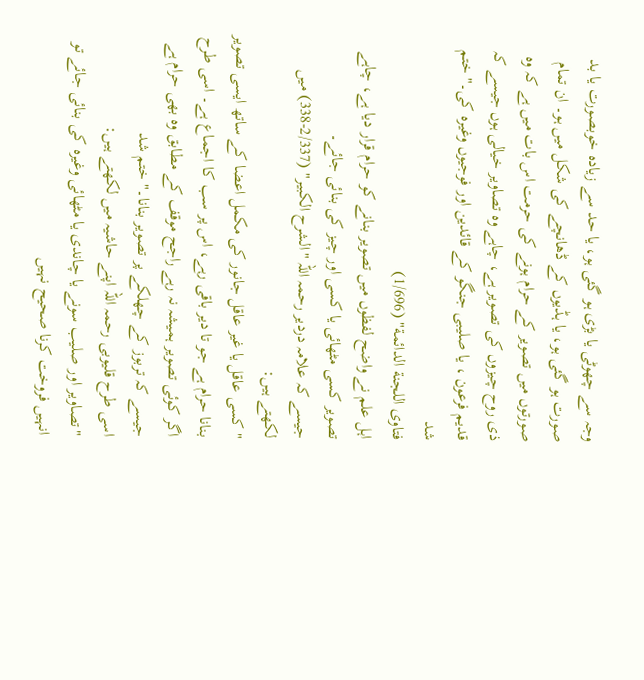وجہ سے چھوٹی یا بڑی ہو گئی ہو، یا حد سے زیادہ خوبصورت یا بد صورت ہو گئی ہو، یا ہڈیوں کے ڈھانچے کی شکل میں ہو۔ ان تمام صورتوں میں تصویر کے حرام ہونے کی حرمت اس بات میں ہے کہ وہ ذی روح چیزوں کی تصویر ہے، چاہے وہ تصاویر خیالی ہوں جیسے کہ قدیم فرعون ، یا صلیبی جنگو کے قائدین اور فوجیوں وغیرہ کی۔" ختم شد
فتاوى اللجنة الدائمة" (1/696)
اہل علم نے واضح لفظوں میں تصویر بنانے کو حرام قرار دیا ہے، چاہے تصویر کسی مٹھائی یا کسی اور چیز کی بنائی جائے۔
جیسے کہ علامہ دردیر رحمہ اللہ "الشرح الكبير" (2/337-338) میں لکھتے ہیں:
"کسی عاقل یا غیر عاقل جانور کی مکمل اعضا کے ساتھ ایسی تصویر بنانا حرام ہے جو تا دیر باقی رہے، اس پر سب کا اجماع ہے۔ اسی طرح اگر کوئی تصویر ہمیشہ نہ رہے راجح موقف کے مطابق وہ بھی حرام ہے جیسے کہ تربوز کے چھلکے پر تصویر بنانا۔" ختم شد
اسی طرح قلیوبی رحمہ اللہ اپنے حاشیہ میں لکھتے ہیں:
"تصاویر اور صلیب سونے یا چاندی یا مٹھائی وغیرہ کی بنائی جائے تو انہیں فروخت کرنا صحیح نہیں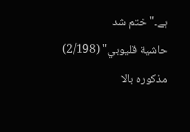ہے۔" ختم شد
حاشية قليوبي" (2/198)
مذکورہ بالا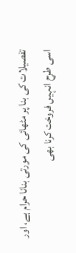تفصیلات کی بنا پر مٹھائی کی مورتی بنانا حرام ہے، اور اسی طرح انہیں فروخت کرنا بھی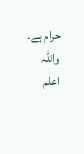حرام ہے۔
واللہ اعلم